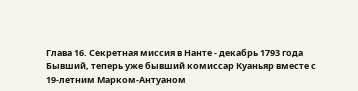Глава 16. Секретная миссия в Нанте - декабрь 1793 года
Бывший, теперь уже бывший комиссар Куаньяр вместе с 19-летним Марком-Антуаном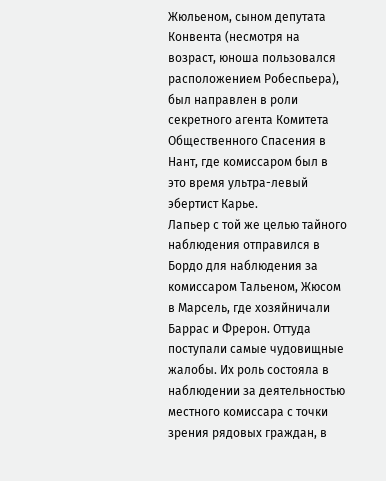Жюльеном, сыном депутата Конвента (несмотря на возраст, юноша пользовался расположением Робеспьера), был направлен в роли секретного агента Комитета Общественного Спасения в Нант, где комиссаром был в это время ультра-левый эбертист Карье.
Лапьер с той же целью тайного наблюдения отправился в Бордо для наблюдения за комиссаром Тальеном, Жюсом в Марсель, где хозяйничали Баррас и Фрерон. Оттуда поступали самые чудовищные жалобы. Их роль состояла в наблюдении за деятельностью местного комиссара с точки зрения рядовых граждан, в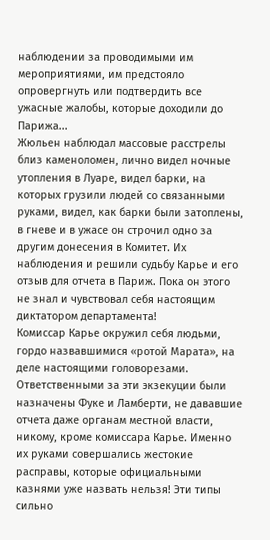наблюдении за проводимыми им мероприятиями, им предстояло опровергнуть или подтвердить все ужасные жалобы, которые доходили до Парижа...
Жюльен наблюдал массовые расстрелы близ каменоломен, лично видел ночные утопления в Луаре, видел барки, на которых грузили людей со связанными руками, видел, как барки были затоплены, в гневе и в ужасе он строчил одно за другим донесения в Комитет. Их наблюдения и решили судьбу Карье и его отзыв для отчета в Париж. Пока он этого не знал и чувствовал себя настоящим диктатором департамента!
Комиссар Карье окружил себя людьми, гордо назвавшимися «ротой Марата», на деле настоящими головорезами. Ответственными за эти экзекуции были назначены Фуке и Ламберти, не дававшие отчета даже органам местной власти, никому, кроме комиссара Карье. Именно их руками совершались жестокие расправы, которые официальными казнями уже назвать нельзя! Эти типы сильно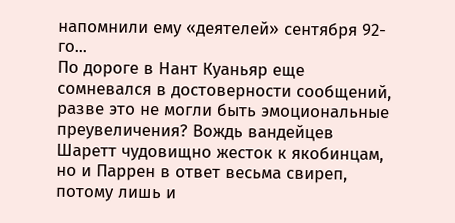напомнили ему «деятелей» сентября 92-го...
По дороге в Нант Куаньяр еще сомневался в достоверности сообщений, разве это не могли быть эмоциональные преувеличения? Вождь вандейцев Шаретт чудовищно жесток к якобинцам, но и Паррен в ответ весьма свиреп, потому лишь и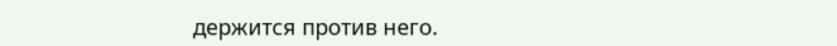держится против него.